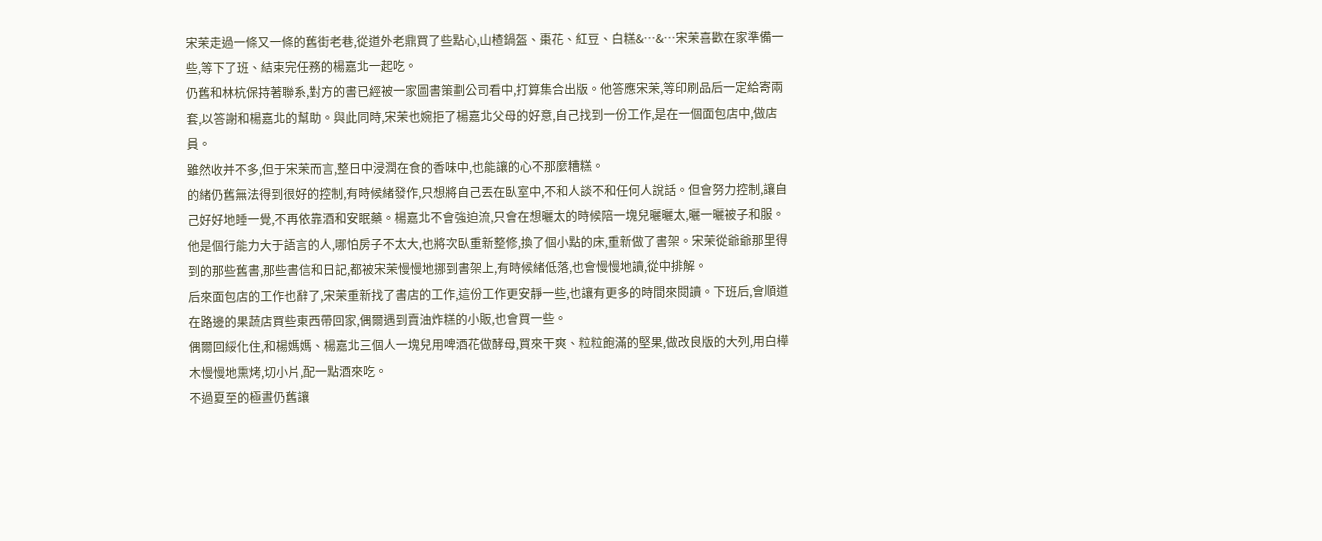宋茉走過一條又一條的舊街老巷,從道外老鼎買了些點心,山楂鍋盔、棗花、紅豆、白糕&…&…宋茉喜歡在家準備一些,等下了班、結束完任務的楊嘉北一起吃。
仍舊和林杭保持著聯系,對方的書已經被一家圖書策劃公司看中,打算集合出版。他答應宋茉,等印刷品后一定給寄兩套,以答謝和楊嘉北的幫助。與此同時,宋茉也婉拒了楊嘉北父母的好意,自己找到一份工作,是在一個面包店中,做店員。
雖然收并不多,但于宋茉而言,整日中浸潤在食的香味中,也能讓的心不那麼糟糕。
的緒仍舊無法得到很好的控制,有時候緒發作,只想將自己丟在臥室中,不和人談不和任何人說話。但會努力控制,讓自己好好地睡一覺,不再依靠酒和安眠藥。楊嘉北不會強迫流,只會在想曬太的時候陪一塊兒曬曬太,曬一曬被子和服。
他是個行能力大于語言的人,哪怕房子不太大,也將次臥重新整修,換了個小點的床,重新做了書架。宋茉從爺爺那里得到的那些舊書,那些書信和日記,都被宋茉慢慢地挪到書架上,有時候緒低落,也會慢慢地讀,從中排解。
后來面包店的工作也辭了,宋茉重新找了書店的工作,這份工作更安靜一些,也讓有更多的時間來閱讀。下班后,會順道在路邊的果蔬店買些東西帶回家,偶爾遇到賣油炸糕的小販,也會買一些。
偶爾回綏化住,和楊媽媽、楊嘉北三個人一塊兒用啤酒花做酵母,買來干爽、粒粒飽滿的堅果,做改良版的大列,用白樺木慢慢地熏烤,切小片,配一點酒來吃。
不過夏至的極晝仍舊讓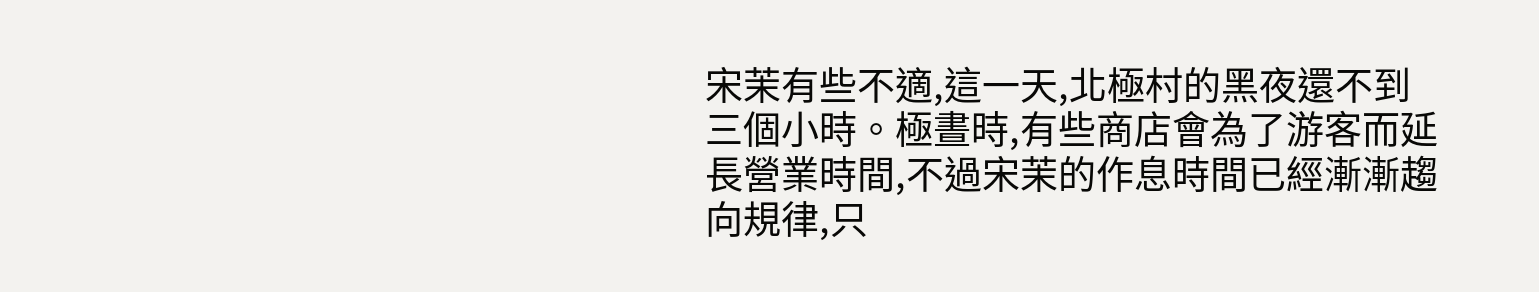宋茉有些不適,這一天,北極村的黑夜還不到三個小時。極晝時,有些商店會為了游客而延長營業時間,不過宋茉的作息時間已經漸漸趨向規律,只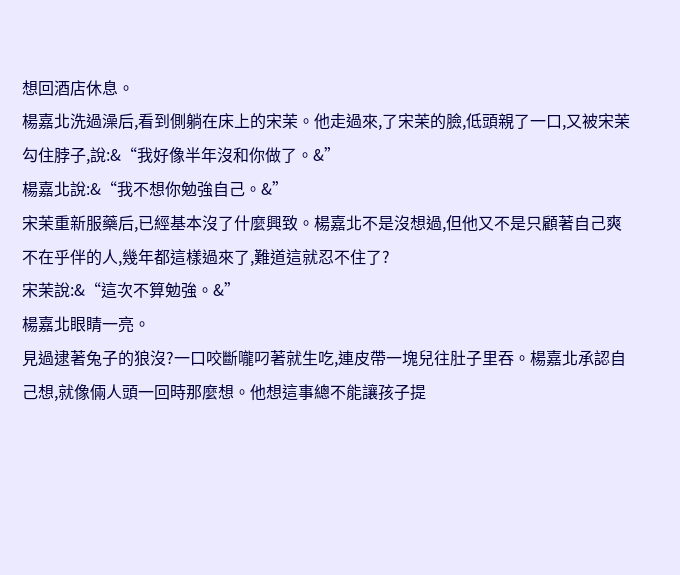想回酒店休息。
楊嘉北洗過澡后,看到側躺在床上的宋茉。他走過來,了宋茉的臉,低頭親了一口,又被宋茉勾住脖子,說:&“我好像半年沒和你做了。&”
楊嘉北說:&“我不想你勉強自己。&”
宋茉重新服藥后,已經基本沒了什麼興致。楊嘉北不是沒想過,但他又不是只顧著自己爽不在乎伴的人,幾年都這樣過來了,難道這就忍不住了?
宋茉說:&“這次不算勉強。&”
楊嘉北眼睛一亮。
見過逮著兔子的狼沒?一口咬斷嚨叼著就生吃,連皮帶一塊兒往肚子里吞。楊嘉北承認自己想,就像倆人頭一回時那麼想。他想這事總不能讓孩子提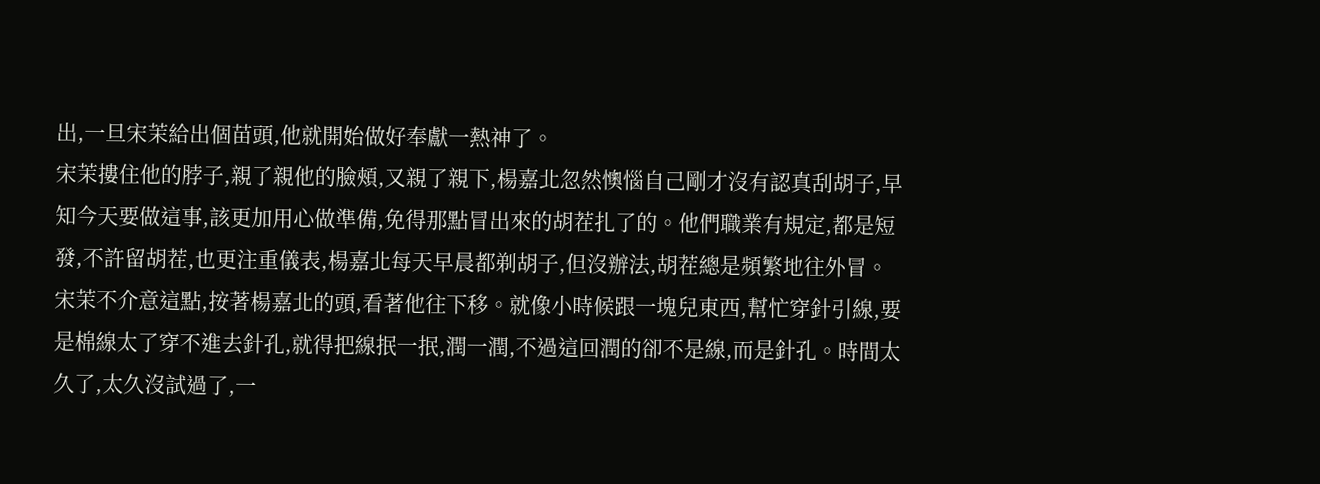出,一旦宋茉給出個苗頭,他就開始做好奉獻一熱神了。
宋茉摟住他的脖子,親了親他的臉頰,又親了親下,楊嘉北忽然懊惱自己剛才沒有認真刮胡子,早知今天要做這事,該更加用心做準備,免得那點冒出來的胡茬扎了的。他們職業有規定,都是短發,不許留胡茬,也更注重儀表,楊嘉北每天早晨都剃胡子,但沒辦法,胡茬總是頻繁地往外冒。
宋茉不介意這點,按著楊嘉北的頭,看著他往下移。就像小時候跟一塊兒東西,幫忙穿針引線,要是棉線太了穿不進去針孔,就得把線抿一抿,潤一潤,不過這回潤的卻不是線,而是針孔。時間太久了,太久沒試過了,一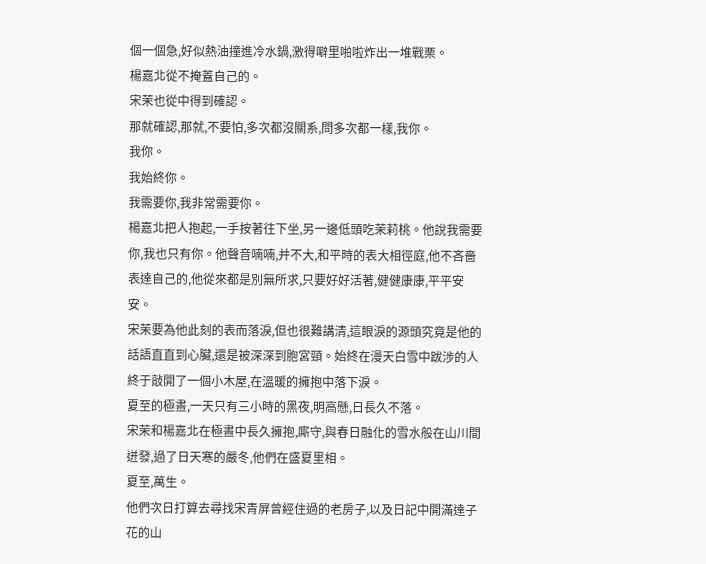個一個急,好似熱油撞進冷水鍋,激得噼里啪啦炸出一堆戰栗。
楊嘉北從不掩蓋自己的。
宋茉也從中得到確認。
那就確認,那就,不要怕,多次都沒關系,問多次都一樣,我你。
我你。
我始終你。
我需要你,我非常需要你。
楊嘉北把人抱起,一手按著往下坐,另一邊低頭吃茉莉桃。他說我需要你,我也只有你。他聲音喃喃,并不大,和平時的表大相徑庭,他不吝嗇表達自己的,他從來都是別無所求,只要好好活著,健健康康,平平安安。
宋茉要為他此刻的表而落淚,但也很難講清,這眼淚的源頭究竟是他的話語直直到心臟,還是被深深到胞宮頸。始終在漫天白雪中跋涉的人終于敲開了一個小木屋,在溫暖的擁抱中落下淚。
夏至的極晝,一天只有三小時的黑夜,明高懸,日長久不落。
宋茉和楊嘉北在極晝中長久擁抱,廝守,與春日融化的雪水般在山川間迸發,過了日天寒的嚴冬,他們在盛夏里相。
夏至,萬生。
他們次日打算去尋找宋青屏曾經住過的老房子,以及日記中開滿達子花的山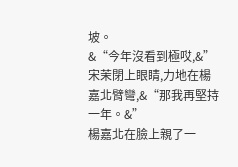坡。
&“今年沒看到極哎,&”宋茉閉上眼睛,力地在楊嘉北臂彎,&“那我再堅持一年。&”
楊嘉北在臉上親了一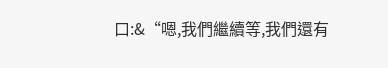口:&“嗯,我們繼續等,我們還有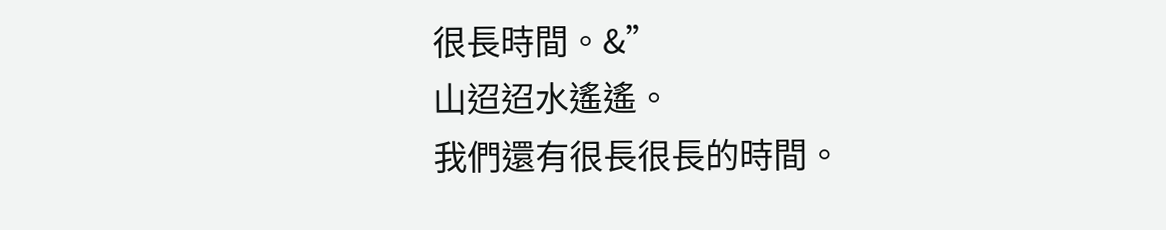很長時間。&”
山迢迢水遙遙。
我們還有很長很長的時間。